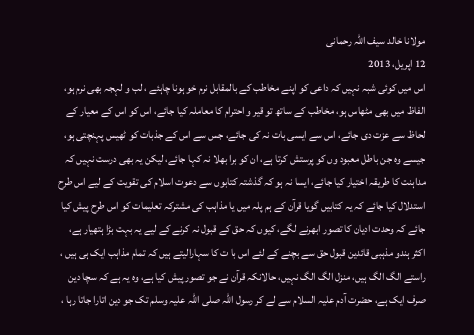مولانا خالد سیف اللہ رحمانی
12 اپریل، 2013
اس میں کوئی شبہ نہیں کہ داعی کو اپنے مخاطب کے بالمقابل نرم خو ہونا چاہئے ، لب و لہجہ بھی نرم ہو، الفاظ میں بھی مٹھاس ہو، مخاطب کے ساتھ تو قیر و احترام کا معاملہ کیا جائے، اس کو اس کے معیار کے لحاظ سے عزت دی جائے، اس سے ایسی بات نہ کی جائے، جس سے اس کے جذبات کو ٹھیس پہنچتی ہو، جیسے وہ جن باطل معبود وں کو پرستش کرتا ہے، ان کو برا بھلا نہ کہا جائے، لیکن یہ بھی درست نہیں کہ مداہنت کا طریقہ اختیار کیا جائے، ایسا نہ ہو کہ گذشتہ کتابوں سے دعوت اسلام کی تقویت کے لیے اس طرح استدلال کیا جائے کہ یہ کتابیں گویا قرآن کے ہم پلہ میں یا مذاہب کی مشترکہ تعلیمات کو اس طرح پیش کیا جائے کہ وحدت ادیان کا تصور ابھرنے لگے، کیوں کہ حق کے قبول نہ کرنے کے لیے یہ بہت بڑا ہتھیار ہے، اکثر ہندو مذہبی قائدین قبول حق سے بچنے کے لئے اس با ت کا سہارالیتے ہیں کہ تمام مذاہب ایک ہی ہیں ، راستے الگ الگ ہیں، منزل الگ الگ نہیں، حالانکہ قرآن نے جو تصور پیش کیا ہے، وہ یہ ہے کہ سچا دین صرف ایک ہے، حضرت آدم علیہ السلام سے لے کر رسول اللہ صلی اللہ علیہ وسلم تک جو دین اتارا جاتا رہا ،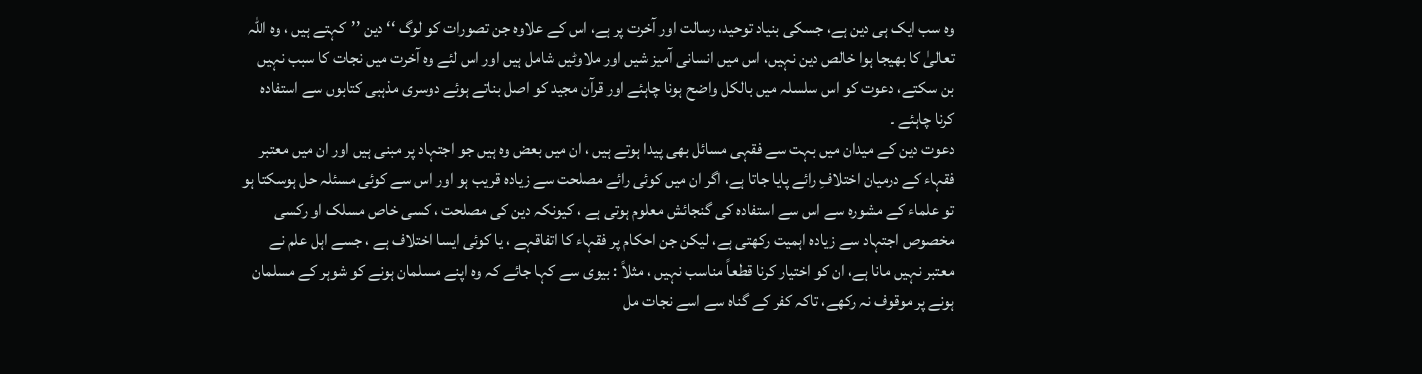وہ سب ایک ہی دین ہے، جسکی بنیاد توحید، رسالت اور آخرت پر ہے، اس کے علاوہ جن تصورات کو لوگ ‘‘ دین ’’کہتے ہیں ، وہ اللہ تعالیٰ کا بھیجا ہوا خالص دین نہیں، اس میں انسانی آمیز شیں اور ملاوٹیں شامل ہیں اور اس لئے وہ آخرت میں نجات کا سبب نہیں بن سکتے، دعوت کو اس سلسلہ میں بالکل واضح ہونا چاہئے اور قرآن مجید کو اصل بناتے ہوئے دوسری مذہبی کتابوں سے استفادہ کرنا چاہئے ۔
دعوت دین کے میدان میں بہت سے فقہی مسائل بھی پیدا ہوتے ہیں ، ان میں بعض وہ ہیں جو اجتہاد پر مبنی ہیں اور ان میں معتبر فقہاء کے درمیان اختلافِ رائے پایا جاتا ہے، اگر ان میں کوئی رائے مصلحت سے زیادہ قریب ہو اور اس سے کوئی مسئلہ حل ہوسکتا ہو تو علماء کے مشورہ سے اس سے استفادہ کی گنجائش معلوم ہوتی ہے ، کیونکہ دین کی مصلحت ، کسی خاص مسلک او رکسی مخصوص اجتہاد سے زیادہ اہمیت رکھتی ہے، لیکن جن احکام پر فقہاء کا اتفاقہے ، یا کوئی ایسا اختلاف ہے ، جسے اہل علم نے معتبر نہیں مانا ہے، ان کو اختیار کرنا قطعاً مناسب نہیں ، مثلاً : بیوی سے کہا جائے کہ وہ اپنے مسلمان ہونے کو شوہر کے مسلمان ہونے پر موقوف نہ رکھے، تاکہ کفر کے گناہ سے اسے نجات مل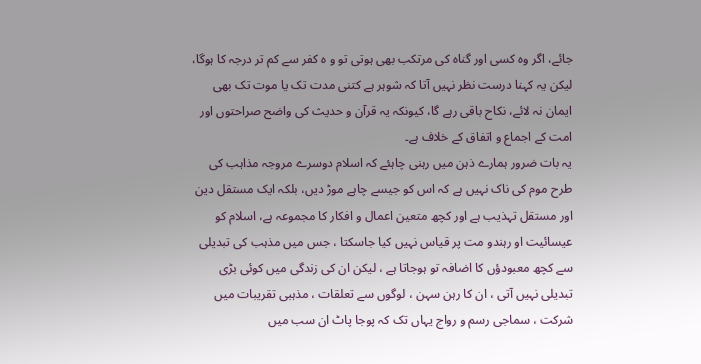جائے، اگر وہ کسی اور گناہ کی مرتکب بھی ہوتی تو و ہ کفر سے کم تر درجہ کا ہوگا، لیکن یہ کہنا درست نظر نہیں آتا کہ شوہر ہے کتنی مدت تک یا موت تک بھی ایمان نہ لائے، نکاح باقی رہے گا، کیونکہ یہ قرآن و حدیث کی واضح صراحتوں اور امت کے اجماع و اتفاق کے خلاف ہے۔
یہ بات ضرور ہمارے ذہن میں رہنی چاہئے کہ اسلام دوسرے مروجہ مذاہب کی طرح موم کی ناک نہیں ہے کہ اس کو جیسے چاہے موڑ دیں، بلکہ ایک مستقل دین اور مستقل تہذیب ہے اور کچھ متعین اعمال و افکار کا مجموعہ ہے، اسلام کو عیسائیت او رہندو مت پر قیاس نہیں کیا جاسکتا ، جس میں مذہب کی تبدیلی سے کچھ معبودؤں کا اضافہ تو ہوجاتا ہے ، لیکن ان کی زندگی میں کوئی بڑی تبدیلی نہیں آتی ، ان کا رہن سہن ، لوگوں سے تعلقات ، مذہبی تقریبات میں شرکت ، سماجی رسم و رواج یہاں تک کہ پوجا پاٹ ان سب میں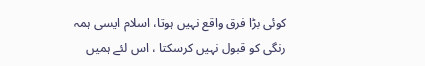کوئی بڑا فرق واقع نہیں ہوتا، اسلام ایسی ہمہ رنگی کو قبول نہیں کرسکتا ، اس لئے ہمیں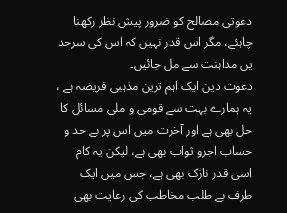دعوتی مصالح کو ضرور پیش نظر رکھنا چاہئے، مگر اس قدر نہیں کہ اس کی سرحد یں مداہنت سے مل جائیں۔
دعوت دین ایک اہم ترین مذہبی فریضہ ہے ، یہ ہمارے بہت سے قومی و ملی مسائل کا حل بھی ہے اور آخرت میں اس پر بے حد و حساب اجرو ثواب بھی ہے، لیکن یہ کام اسی قدر نازک بھی ہے، جس میں ایک طرف بے طلب مخاطب کی رعایت بھی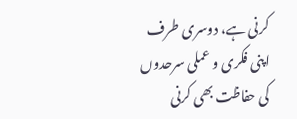کرنی ہے، دوسری طرف اپنی فکری و عملی سرحدوں کی حفاظت بھی کرنی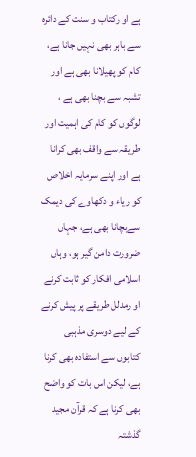ہے او رکتاب و سنت کے دائرہ سے باہر بھی نہیں جانا ہے، کام کو پھیلانا بھی ہے اور تشبہ سے بچنا بھی ہے ، لوگوں کو کام کی اہمیت اور طریقہ سے واقف بھی کرانا ہے اور اپنے سرمایہ اخلاص کو ریاء و دکھاوے کی دیمک سےبچانا بھی ہے، جہاں ضرورت دامن گیر ہو، وہاں اسلامی افکار کو ثابت کرنے او رمدلل طریقے پر پیش کرنے کے لیے دوسری مذہبی کتابوں سے استفادہ بھی کرنا ہے، لیکن اس بات کو واضح بھی کرنا ہے کہ قرآن مجید گذشتہ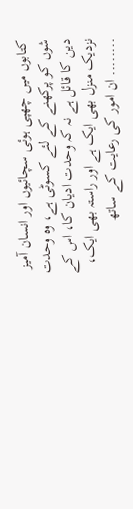کتابوں میں چھپی ہوئی سچائیوں اور انسان آمیز شوں کو پرکھنے کے لئے کسوٹی ہے، وہ وحدت دین کا قائل ہے نہ کہ وحدت ادیان کا، اس کے نزدیک منزل بھی ایک ہے اور راستہ بھی ایک، ........ ان امور کی رعایت کے ساتھ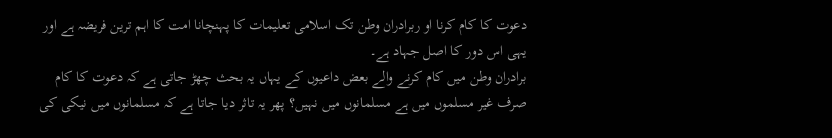دعوت کا کام کرنا او ربرادران وطن تک اسلامی تعلیمات کا پہنچانا امت کا اہم ترین فریضہ ہے اور یہی اس دور کا اصل جہاد ہے۔
برادران وطن میں کام کرنے والے بعض داعیوں کے یہاں یہ بحث چھڑ جاتی ہے کہ دعوت کا کام صرف غیر مسلموں میں ہے مسلمانوں میں نہیں؟ پھر یہ تاثر دیا جاتا ہے کہ مسلمانوں میں نیکی کی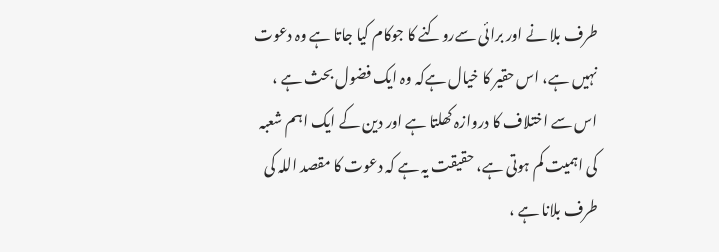طرف بلا نے اور برائی سےروکنے کا جوکام کیا جاتا ہے وہ دعوت نہیں ہے، اس حقیر کا خیال ہےکہ وہ ایک فضول بحث ہے ، اس سے اختلاف کا دروازہ کھلتا ہے اور دین کے ایک اہم شعبہ کی اہمیت کم ہوتی ہے، حقیقت یہ ہے کہ دعوت کا مقصد اللہ کی طرف بلانا ہے ،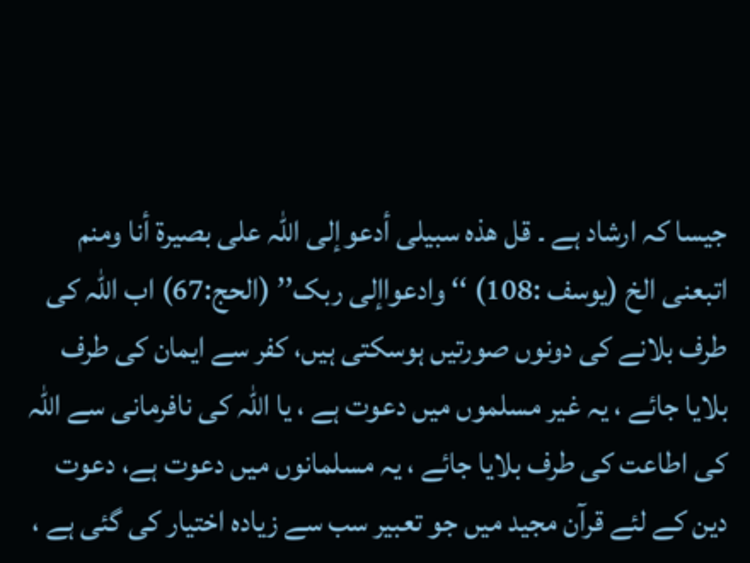جیسا کہ ارشاد ہے ۔ قل ھذہ سبیلی أدعوإلی اللہ علی بصیرۃ أنا ومنم اتبعنی الخ (یوسف :108) ‘‘ وادعواإلی ربک’’ (الحج:67) اب اللہ کی طرف بلانے کی دونوں صورتیں ہوسکتی ہیں، کفر سے ایمان کی طرف بلایا جائے ، یہ غیر مسلموں میں دعوت ہے ، یا اللہ کی نافرمانی سے اللہ کی اطاعت کی طرف بلایا جائے ، یہ مسلمانوں میں دعوت ہے، دعوت دین کے لئے قرآن مجید میں جو تعبیر سب سے زیادہ اختیار کی گئی ہے ،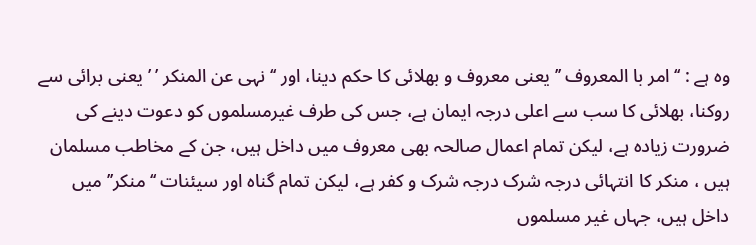وہ ہے : ‘‘امر با المعروف ’’ یعنی معروف و بھلائی کا حکم دینا، اور ‘‘ نہی عن المنکر ’ ’یعنی برائی سے روکنا، بھلائی کا سب سے اعلی درجہ ایمان ہے، جس کی طرف غیرمسلموں کو دعوت دینے کی ضرورت زیادہ ہے، لیکن تمام اعمال صالحہ بھی معروف میں داخل ہیں، جن کے مخاطب مسلمان ہیں ، منکر کا انتہائی درجہ شرک درجہ شرک و کفر ہے، لیکن تمام گناہ اور سیئنات ‘‘منکر’’ میں داخل ہیں، جہاں غیر مسلموں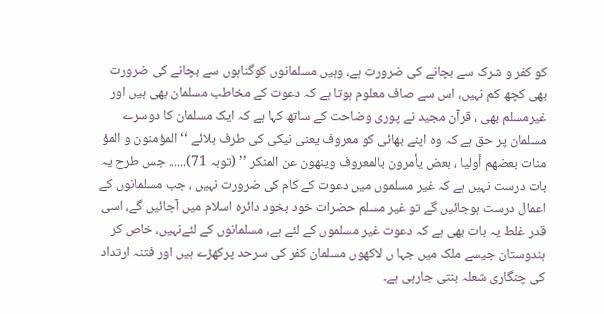کو کفر و شرک سے بچانے کی ضرورت ہے، وہیں مسلمانوں کوگناہوں سے بچانے کی ضرورت بھی کچھ کم نہیں، اس سے صاف معلوم ہوتا ہے کہ دعوت کے مخاطب مسلمان بھی ہیں اور غیرمسلم بھی ، قرآن مجید نے پوری وضاحت کے ساتھ کہا ہے کہ ایک مسلمان کا دوسرے مسلمان پر حق ہے کہ وہ اپنے بھائی کو معروف یعنی نیکی کی طرف بلائے ‘‘ المؤمنون و المؤ منات بعضھم أولیا ، بعض یأمرون بالمعروف وینھون عن المنکر ’’ (توبہ 71)...... جس طرح یہ بات درست نہیں ہے کہ غیر مسلموں میں دعوت کے کام کی ضرورت نہیں ، جب مسلمانوں کے اعمال درست ہوجائیں گے تو غیر مسلم حضرات خود بخود دائرہ اسلام میں آجائیں گے، اسی قدر غلط یہ بات بھی ہے کہ دعوت غیر مسلموں کے لئے ہے، مسلمانوں کے لئےنہیں، خاص کر ہندوستان جیسے ملک میں جہا ں لاکھوں مسلمان کفر کی سرحد پرکھڑے ہیں اور فتنہ ارتداد کی چنگاری شعلہ بنتی جارہی ہے۔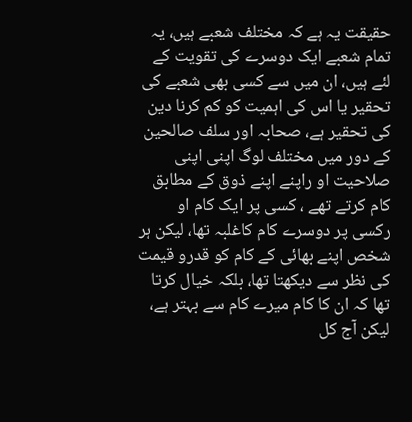حقیقت یہ ہے کہ مختلف شعبے ہیں، یہ تمام شعبے ایک دوسرے کی تقویت کے لئے ہیں، ان میں سے کسی بھی شعبے کی تحقیر یا اس کی اہمیت کو کم کرنا دین کی تحقیر ہے، صحابہ اور سلف صالحین کے دور میں مختلف لوگ اپنی اپنی صلاحیت او راپنے اپنے ذوق کے مطابق کام کرتے تھے ، کسی پر ایک کام او رکسی پر دوسرے کام کاغلبہ تھا، لیکن ہر شخص اپنے بھائی کے کام کو قدرو قیمت کی نظر سے دیکھتا تھا، بلکہ خیال کرتا تھا کہ ان کا کام میرے کام سے بہتر ہے، لیکن آج کل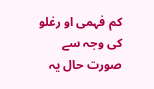کم فہمی او رغلو کی وجہ سے صورت حال یہ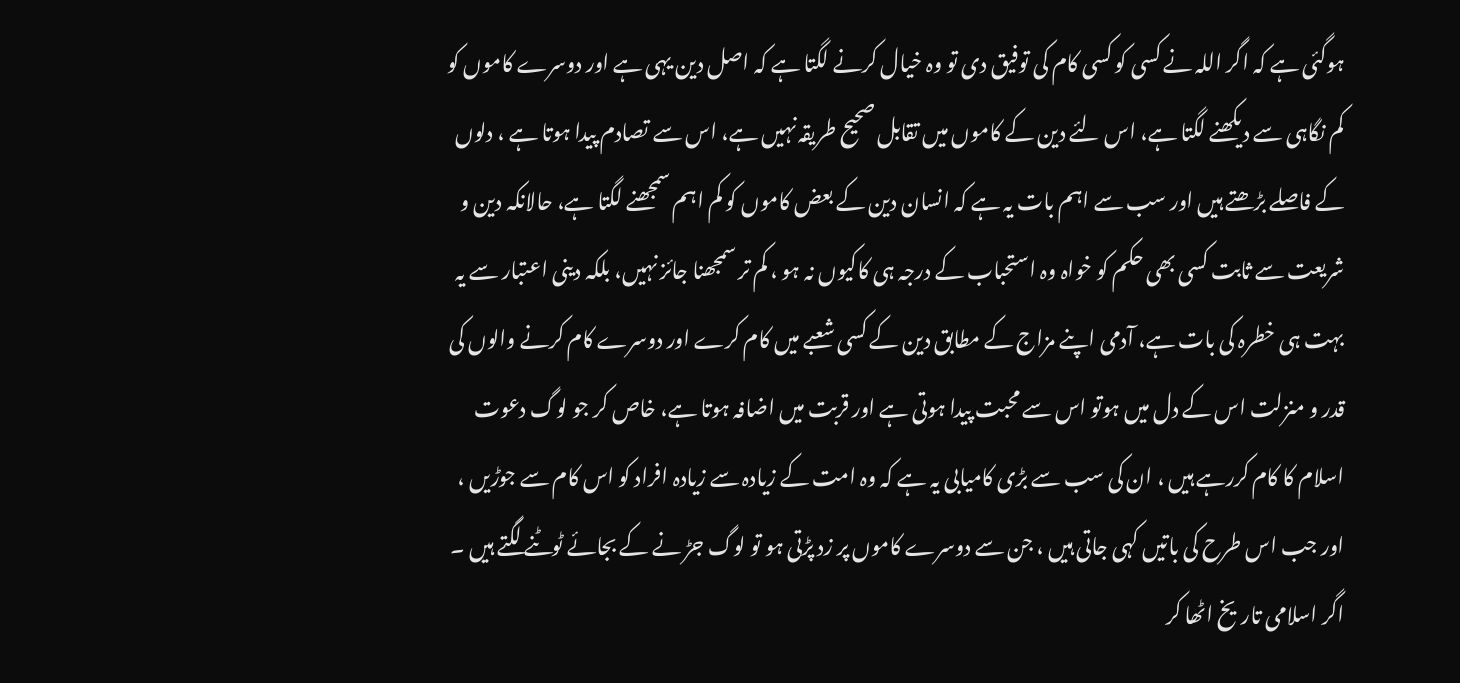ہوگئی ہے کہ اگر اللہ نے کسی کو کسی کام کی توفیق دی تو وہ خیال کرنے لگتا ہے کہ اصل دین یہی ہے اور دوسرے کاموں کو کم نگاہی سے دیکھنے لگتا ہے، اس لئے دین کے کاموں میں تقابل صحیح طریقہ نہیں ہے، اس سے تصادم پیدا ہوتا ہے ، دلوں کے فاصلے بڑھتے ہیں اور سب سے اہم بات یہ ہے کہ انسان دین کے بعض کاموں کو کم اہم سمجھنے لگتا ہے، حالانکہ دین و شریعت سے ثابت کسی بھی حکم کو خواہ وہ استحباب کے درجہ ہی کاکیوں نہ ہو ، کم تر سمجھنا جائز نہیں، بلکہ دینی اعتبار سے یہ بہت ہی خطرہ کی بات ہے، آدمی اپنے مزاج کے مطابق دین کے کسی شعبے میں کام کرے اور دوسرے کام کرنے والوں کی قدر و منزلت اس کے دل میں ہوتو اس سے محبت پیدا ہوتی ہے اور قربت میں اضافہ ہوتا ہے، خاص کر جو لوگ دعوت اسلام کا کام کررہے ہیں ، ان کی سب سے بڑی کامیابی یہ ہے کہ وہ امت کے زیادہ سے زیادہ افراد کو اس کام سے جوڑیں ، اور جب اس طرح کی باتیں کہی جاتی ہیں ، جن سے دوسرے کاموں پر زد پڑتی ہو تو لوگ جڑ نے کے بجائے ٹوٹنے لگتے ہیں ۔
اگر اسلامی تاریخ اٹھا کر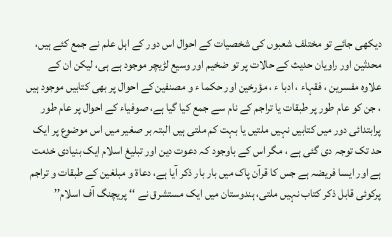دیکھی جائے تو مختلف شعبوں کی شخصیات کے احوال اس دور کے اہل علم نے جمع کئے ہیں، محدثین اور راویان حدیث کے حالات پر تو ضخیم اور وسیع لڑیچر موجود ہے ہی، لیکن ان کے علاوہ مفسرین ، فقہاء ، ادبا ء ، مؤرخین اور حکما ء و مصنفین کے احوال پر بھی کتابیں موجود ہیں ، جن کو عام طور پر طبقات یا تراجم کے نام سے جمع کیا گیا ہے، صوفیاء کے احوال پر عام طور پرابتدائی دور میں کتابیں نہیں ملتیں یا بہت کم ملتی ہیں البتہ بر صغیر میں اس موضوع پر ایک حد تک توجہ دی گئی ہے ، مگر اس کے باوجود کہ دعوت دین اور تبلیغ اسلام ایک بنیادی خدمت ہے اور ایسا فریضہ ہے جس کا قرآن پاک میں بار بار ذکر آیا ہے، دعاۃ و مبلغین کے طبقات و تراجم پرکوئی قابل ذکر کتاب نہیں ملتی، ہندوستان میں ایک مستشرق نے ‘‘ پریچنگ آف اسلام’’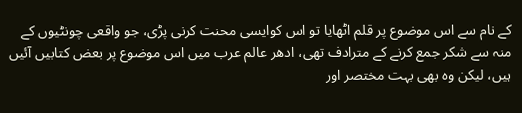کے نام سے اس موضوع پر قلم اٹھایا تو اس کوایسی محنت کرنی پڑی، جو واقعی چونٹیوں کے منہ سے شکر جمع کرنے کے مترادف تھی، ادھر عالم عرب میں اس موضوع پر بعض کتابیں آئیں ہیں، لیکن وہ بھی بہت مختصر اور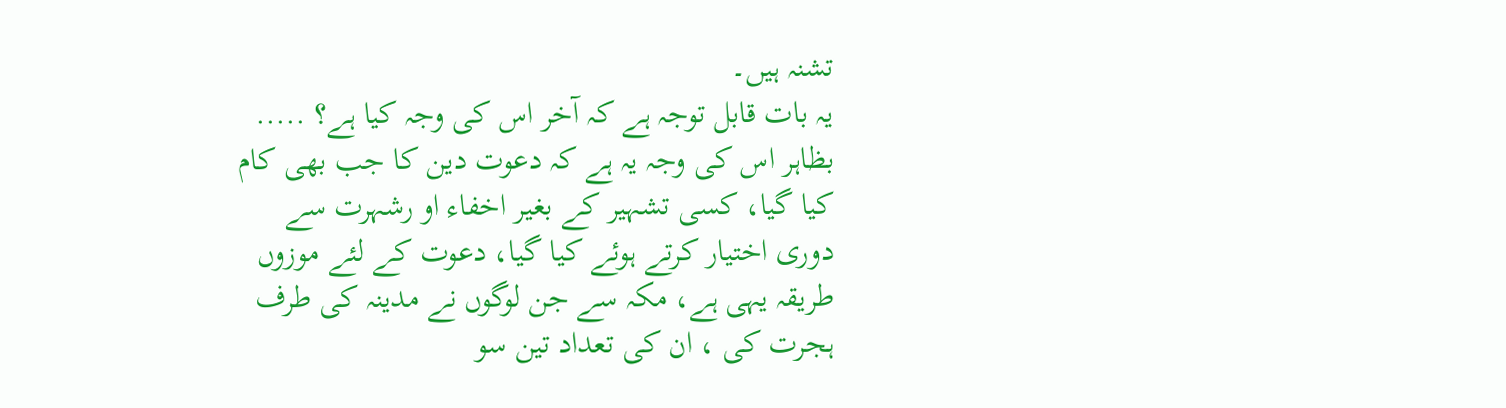تشنہ ہیں۔
یہ بات قابل توجہ ہے کہ آخر اس کی وجہ کیا ہے؟ ..... بظاہر اس کی وجہ یہ ہے کہ دعوت دین کا جب بھی کام کیا گیا، کسی تشہیر کے بغیر اخفاء او رشہرت سے دوری اختیار کرتے ہوئے کیا گیا، دعوت کے لئے موزوں طریقہ یہی ہے، مکہ سے جن لوگوں نے مدینہ کی طرف ہجرت کی ، ان کی تعداد تین سو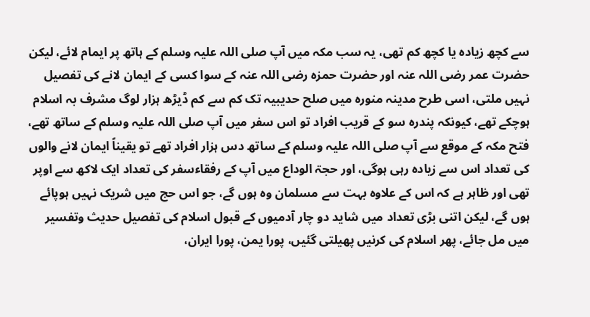سے کچھ زیادہ یا کچھ کم تھی، یہ سب مکہ میں آپ صلی اللہ علیہ وسلم کے ہاتھ پر ایمام لائے، لیکن حضرت عمر رضی اللہ عنہ اور حضرت حمزہ رضی اللہ عنہ کے سوا کسی کے ایمان لانے کی تفصیل نہیں ملتی، اسی طرح مدینہ منورہ میں صلح حدیبیہ تک کم سے کم ڈیڑھ ہزار لوگ مشرف بہ اسلام ہوچکے تھے، کیونکہ پندرہ سو کے قریب افراد تو اس سفر میں آپ صلی اللہ علیہ وسلم کے ساتھ تھے، فتح مکہ کے موقع سے آپ صلی اللہ علیہ وسلم کے ساتھ دس ہزار افراد تھے تو یقیناً ایمان لانے والوں کی تعداد اس سے زیادہ رہی ہوگی، اور حجۃ الوداع میں آپ کے رفقاءسفر کی تعداد ایک لاکھ سے اوپر تھی اور ظاہر ہے کہ اس کے علاوہ بہت سے مسلمان وہ ہوں گے، جو اس حج میں شریک نہیں ہوپائے ہوں گے، لیکن اتنی بڑی تعداد میں شاید دو چار آدمیوں کے قبول اسلام کی تفصیل حدیث وتفسیر میں مل جائے، پھر اسلام کی کرنیں پھیلتی گئیں، پورا یمن، پورا ایران،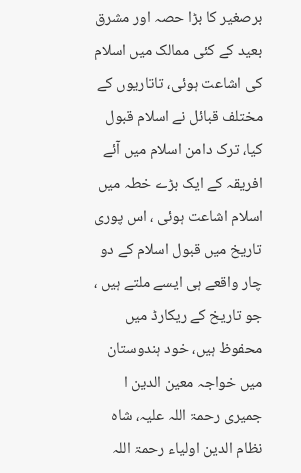برصغیر کا بڑا حصہ اور مشرق بعید کے کئی ممالک میں اسلام کی اشاعت ہوئی، تاتاریوں کے مختلف قبائل نے اسلام قبول کیا، ترک دامن اسلام میں آئے افریقہ کے ایک بڑے خطہ میں اسلام اشاعت ہوئی ، اس پوری تاریخ میں قبول اسلام کے دو چار واقعے ہی ایسے ملتے ہیں ، جو تاریخ کے ریکارڈ میں محفوظ ہیں، خود ہندوستان میں خواجہ معین الدین ا جمیری رحمۃ اللہ علیہ، شاہ نظام الدین اولیاء رحمۃ اللہ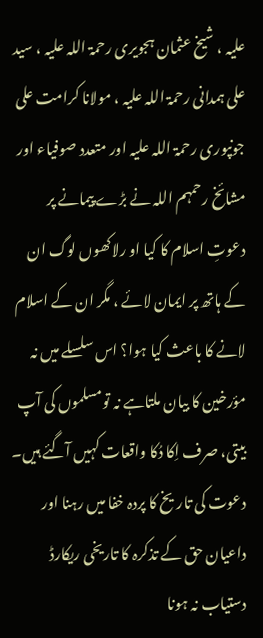علیہ ، شیخ عثمان ہجویری رحمۃ اللہ علیہ ، سید علی ہمدانی رحمۃ اللہ علیہ ، مولانا کرامت علی جونپوری رحمۃ اللہ علیہ اور متعدد صوفیاء اور مشائخ رحمہم اللہ نے بڑے پیمانے پر دعوتِ اسلام کا کیا او رلاکھوں لوگ ان کے ہاتھ پر ایمان لائے ، مگر ان کے اسلام لانے کا باعث کیا ہوا؟ اس سلسلے میں نہ مؤرخین کا بیان ملتاہے نہ تومسلموں کی آپ بیتی، صرف اِکا دُکا واقعات کہیں آگئے ہیں۔
دعوت کی تاریخ کا پردہ خفا میں رہنا اور داعیان حق کے تذکرہ کا تاریخی ریکارڈ دستیاب نہ ہونا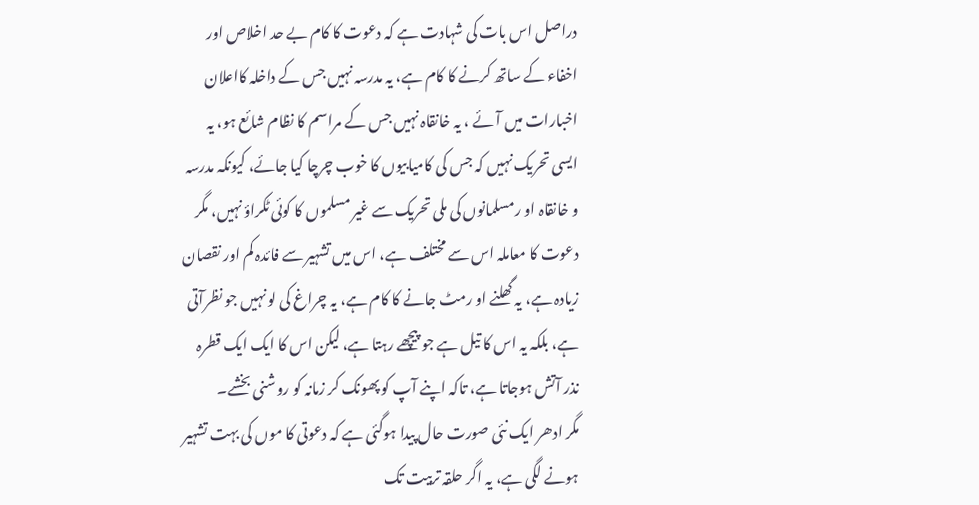دراصل اس بات کی شہادت ہے کہ دعوت کا کام بے حد اخلاص اور اخفاء کے ساتھ کرنے کا کام ہے، یہ مدرسہ نہیں جس کے داخلہ کااعلان اخبارات میں آئے ، یہ خانقاہ نہیں جس کے مراسم کا نظام شائع ہو، یہ ایسی تحریک نہیں کہ جس کی کامیابیوں کا خوب چرچا کیا جائے، کیونکہ مدرسہ و خانقاہ او رمسلمانوں کی ملی تحریک سے غیر مسلموں کا کوئی ٹکراؤ نہیں، مگر دعوت کا معاملہ اس سے مختلف ہے، اس میں تشہیر سے فائدہ کم اور نقصان زیادہ ہے، یہ گھلنے او رمٹ جانے کا کام ہے، یہ چراغ کی لو نہیں جو نظرآتی ہے، بلکہ یہ اس کا تیل ہے جو پیچھے رہتا ہے، لیکن اس کا ایک ایک قطرہ نذر آتش ہوجاتا ہے، تاکہ اپنے آپ کو پھونک کر زمانہ کو روشنی بخشے۔
مگر ادھر ایک نئی صورت حال پیدا ہوگئی ہے کہ دعوتی کا موں کی بہت تشہیر ہونے لگی ہے، یہ اگر حلقہ تربیت تک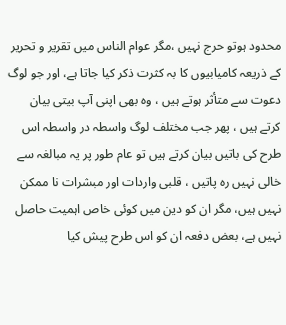محدود ہوتو حرج نہیں ،مگر عوام الناس میں تقریر و تحریر کے ذریعہ کامیابیوں کا بہ کثرت ذکر کیا جاتا ہے، اور جو لوگ دعوت سے متأثر ہوتے ہیں ، وہ بھی اپنی آپ بیتی بیان کرتے ہیں ، پھر جب مختلف لوگ واسطہ در واسطہ اس طرح کی باتیں بیان کرتے ہیں تو عام طور پر یہ مبالغہ سے خالی نہیں رہ پاتیں ، قلبی واردات اور مبشرات نا ممکن نہیں ہیں، مگر ان کو دین میں کوئی خاص اہمیت حاصل نہیں ہے، بعض دفعہ ان کو اس طرح پیش کیا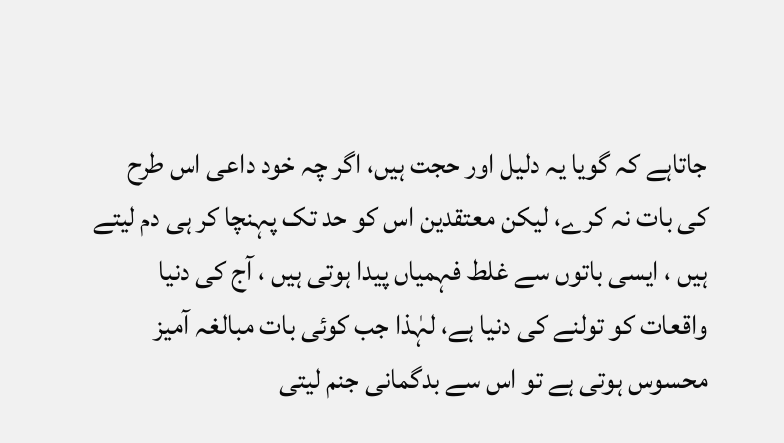جاتاہے کہ گویا یہ دلیل اور حجت ہیں، اگر چہ خود داعی اس طرح کی بات نہ کرے، لیکن معتقدین اس کو حد تک پہنچا کر ہی دم لیتے ہیں ، ایسی باتوں سے غلط فہمیاں پیدا ہوتی ہیں ، آج کی دنیا واقعات کو تولنے کی دنیا ہے، لہٰذا جب کوئی بات مبالغہ آمیز محسوس ہوتی ہے تو اس سے بدگمانی جنم لیتی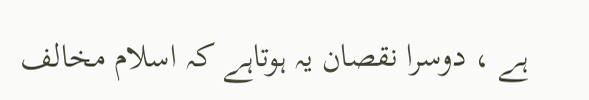ہے ، دوسرا نقصان یہ ہوتاہے کہ اسلام مخالف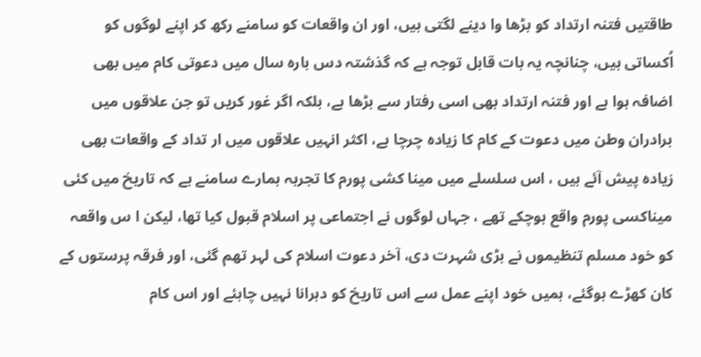طاقتیں فتنہ ارتداد کو بڑھا وا دینے لگتی ہیں، اور ان واقعات کو سامنے رکھ کر اپنے لوگوں کو اُکساتی ہیں، چنانچہ یہ بات قابل توجہ ہے کہ گذشتہ دس بارہ سال میں دعوتی کام میں بھی اضافہ ہوا ہے اور فتنہ ارتداد بھی اسی رفتار سے بڑھا ہے، بلکہ اگر غور کریں تو جن علاقوں میں برادران وطن میں دعوت کے کام کا زیادہ چرچا ہے، اکثر انہیں علاقوں میں ار تداد کے واقعات بھی زیادہ پیش آئے ہیں ، اس سلسلے میں مینا کشی پورم کا تجربہ ہمارے سامنے ہے کہ تاریخ میں کئی میناکسی پورم واقع ہوچکے تھے ، جہاں لوگوں نے اجتماعی پر اسلام قبول کیا تھا، لیکن ا س واقعہ کو خود مسلم تنظیموں نے بڑی شہرت دی، آخر دعوت اسلام کی لہر تھم گئی، اور فرقہ پرستوں کے کان کھڑے ہوگئے، ہمیں خود اپنے عمل سے اس تاریخ کو دہرانا نہیں چاہئے اور اس کام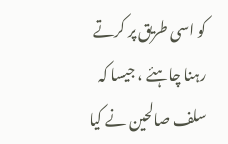کو اسی طریق پر کرتے رہنا چاہئے ، جیسا کہ سلف صالحین نے کیا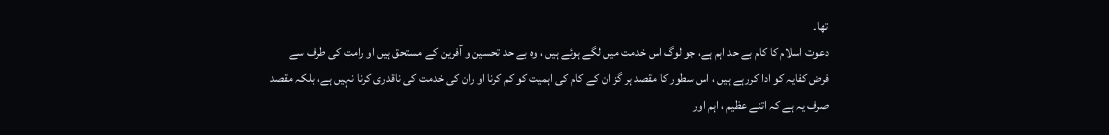تھا۔
دعوت اسلام کا کام بے حد اہم ہے، جو لوگ اس خدمت میں لگے ہوئے ہیں ، وہ بے حد تحسین و آفرین کے مستحق ہیں او رامت کی طرف سے فرض کفایہ کو ادا کررہے ہیں ، اس سطور کا مقصد ہر گز ان کے کام کی اہمیت کو کم کرنا او ران کی خدمت کی ناقدری کرنا نہیں ہے، بلکہ مقصد صرف یہ ہے کہ اتنے عظیم ، اہم اور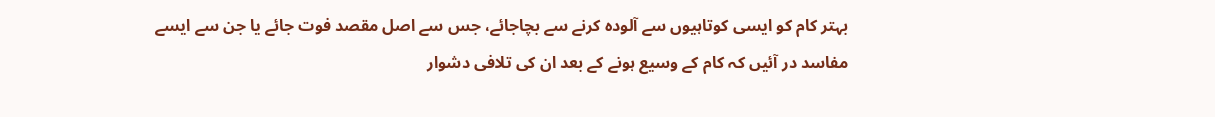بہتر کام کو ایسی کوتاہیوں سے آلودہ کرنے سے بچاجائے، جس سے اصل مقصد فوت جائے یا جن سے ایسے مفاسد در آئیں کہ کام کے وسیع ہونے کے بعد ان کی تلافی دشوار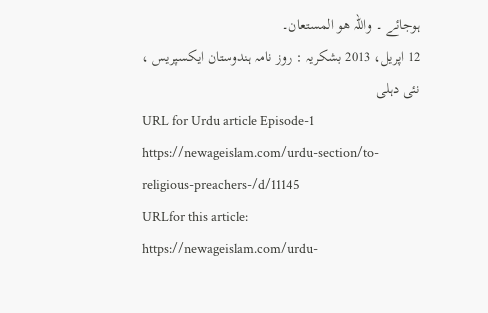ہوجائے ۔ واللہ ھو المستعان۔
12 اپریل، 2013 بشکریہ : روز نامہ ہندوستان ایکسپریس ، نئی دہلی
URL for Urdu article Episode-1
https://newageislam.com/urdu-section/to-religious-preachers-/d/11145
URLfor this article:
https://newageislam.com/urdu-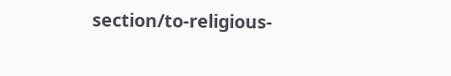section/to-religious-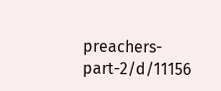preachers-part-2/d/11156